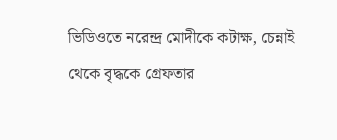ভিডিওতে নরেন্দ্র মোদীকে কটাক্ষ, চেন্নাই থেকে বৃদ্ধকে গ্রেফতার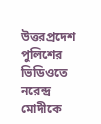উত্তরপ্রদেশ পুলিশের
ভিডিওতে নরেন্দ্র মোদীকে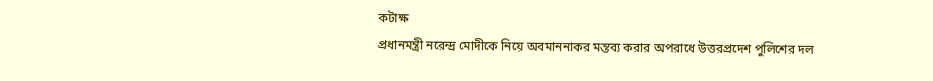কটাক্ষ
প্রধানমন্ত্রী নরেন্দ্র মোদীকে নিয়ে অবমাননাকর মন্তব্য করার অপরাধে উত্তরপ্রদেশ পুলিশের দল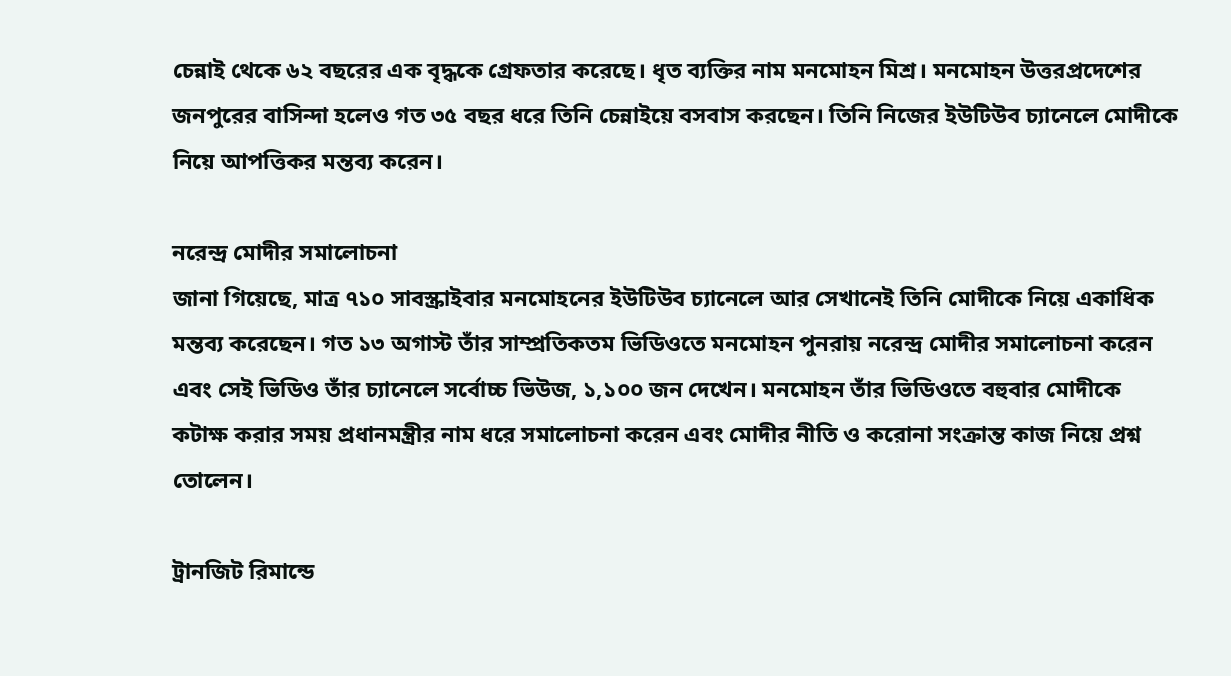চেন্নাই থেকে ৬২ বছরের এক বৃদ্ধকে গ্রেফতার করেছে। ধৃত ব্যক্তির নাম মনমোহন মিশ্র। মনমোহন উত্তরপ্রদেশের জনপুরের বাসিন্দা হলেও গত ৩৫ বছর ধরে তিনি চেন্নাইয়ে বসবাস করছেন। তিনি নিজের ইউটিউব চ্যানেলে মোদীকে নিয়ে আপত্তিকর মন্তব্য করেন।

নরেন্দ্র মোদীর সমালোচনা
জানা গিয়েছে, মাত্র ৭১০ সাবস্ক্রাইবার মনমোহনের ইউটিউব চ্যানেলে আর সেখানেই তিনি মোদীকে নিয়ে একাধিক মন্তব্য করেছেন। গত ১৩ অগাস্ট তাঁর সাম্প্রতিকতম ভিডিওতে মনমোহন পুনরায় নরেন্দ্র মোদীর সমালোচনা করেন এবং সেই ভিডিও তাঁর চ্যানেলে সর্বোচ্চ ভিউজ, ১,১০০ জন দেখেন। মনমোহন তাঁর ভিডিওতে বহুবার মোদীকে কটাক্ষ করার সময় প্রধানমন্ত্রীর নাম ধরে সমালোচনা করেন এবং মোদীর নীতি ও করোনা সংক্রান্ত কাজ নিয়ে প্রশ্ন তোলেন।

ট্রানজিট রিমান্ডে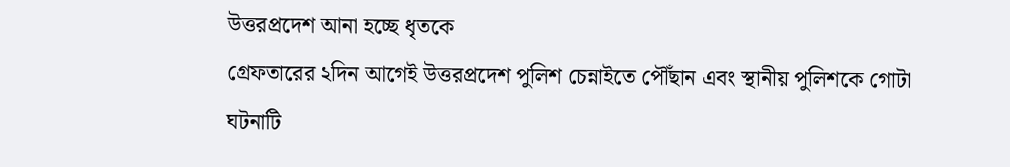উত্তরপ্রদেশ আনা হচ্ছে ধৃতকে
গ্রেফতারের ২দিন আগেই উত্তরপ্রদেশ পুলিশ চেন্নাইতে পৌঁছান এবং স্থানীয় পুলিশকে গোটা ঘটনাটি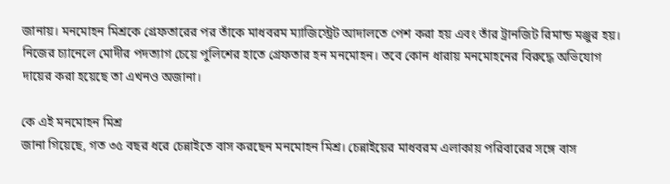জানায়। মনমোহন মিশ্রকে গ্রেফতারের পর তাঁকে মাধবরম ম্যাজিস্ট্রেট আদালতে পেশ করা হয় এবং তাঁর ট্রানজিট রিমান্ড মঞ্জুর হয়। নিজের চ্যানেলে মোদীর পদত্যাগ চেয়ে পুলিশের হাতে গ্রেফতার হন মনমোহন। তবে কোন ধারায় মনমোহনের বিরুদ্ধে অভিযোগ দায়ের করা হয়েছে তা এখনও অজানা।

কে এই মনমোহন মিশ্র
জানা গিয়েছে, গত ৩৫ বছর ধরে চেন্নাইতে বাস করছেন মনমোহন মিশ্র। চেন্নাইয়ের মাধবরম এলাকায় পরিবারের সঙ্গে বাস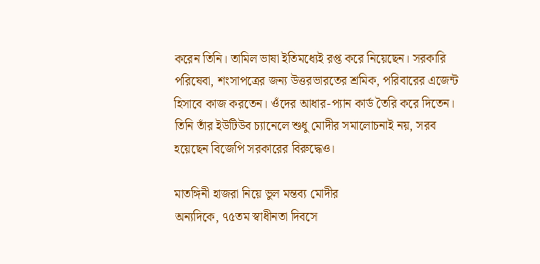করেন তিনি। তামিল ভাষা ইতিমধ্যেই রপ্ত করে নিয়েছেন। সরকারি পরিষেবা, শংসাপত্রের জন্য উত্তরভারতের শ্রমিক, পরিবারের এজেন্ট হিসাবে কাজ করতেন। ওঁদের আধার-প্যান কার্ড তৈরি করে দিতেন। তিনি তাঁর ইউটিউব চ্যানেলে শুধু মোদীর সমালোচনাই নয়, সরব হয়েছেন বিজেপি সরকারের বিরুদ্ধেও।

মাতঙ্গিনী হাজরা নিয়ে ভুল মন্তব্য মোদীর
অন্যদিকে, ৭৫তম স্বাধীনতা দিবসে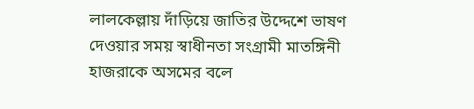লালকেল্লায় দাঁড়িয়ে জাতির উদ্দেশে ভাষণ দেওয়ার সময় স্বাধীনতা সংগ্রামী মাতঙ্গিনী হাজরাকে অসমের বলে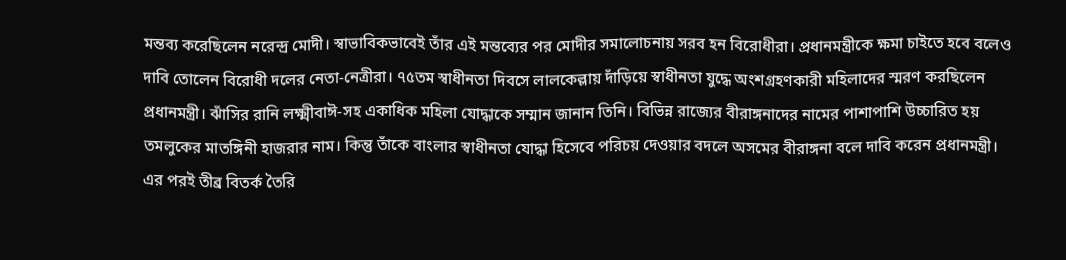মন্তব্য করেছিলেন নরেন্দ্র মোদী। স্বাভাবিকভাবেই তাঁর এই মন্তব্যের পর মোদীর সমালোচনায় সরব হন বিরোধীরা। প্রধানমন্ত্রীকে ক্ষমা চাইতে হবে বলেও দাবি তোলেন বিরোধী দলের নেতা-নেত্রীরা। ৭৫তম স্বাধীনতা দিবসে লালকেল্লায় দাঁড়িয়ে স্বাধীনতা যুদ্ধে অংশগ্রহণকারী মহিলাদের স্মরণ করছিলেন প্রধানমন্ত্রী। ঝাঁসির রানি লক্ষ্মীবাঈ-সহ একাধিক মহিলা যোদ্ধাকে সম্মান জানান তিনি। বিভিন্ন রাজ্যের বীরাঙ্গনাদের নামের পাশাপাশি উচ্চারিত হয় তমলুকের মাতঙ্গিনী হাজরার নাম। কিন্তু তাঁকে বাংলার স্বাধীনতা যোদ্ধা হিসেবে পরিচয় দেওয়ার বদলে অসমের বীরাঙ্গনা বলে দাবি করেন প্রধানমন্ত্রী। এর পরই তীব্র বিতর্ক তৈরি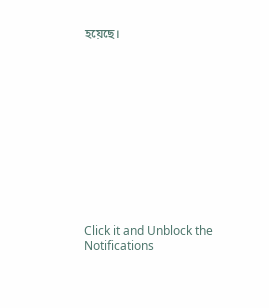হয়েছে।












Click it and Unblock the Notifications